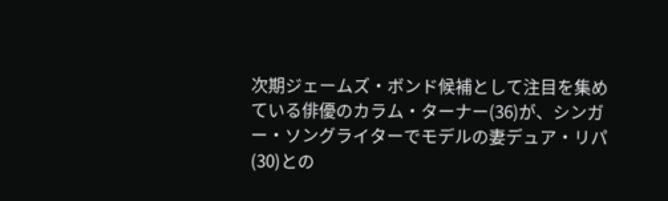次期ジェームズ・ボンド候補として注目を集めている俳優のカラム・ターナー(36)が、シンガー・ソングライターでモデルの妻デュア・リパ(30)との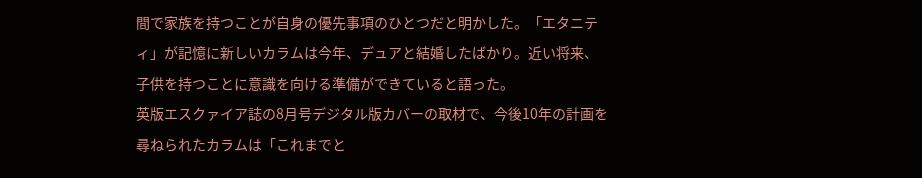間で家族を持つことが自身の優先事項のひとつだと明かした。「エタニティ」が記憶に新しいカラムは今年、デュアと結婚したばかり。近い将来、子供を持つことに意識を向ける準備ができていると語った。
英版エスクァイア誌の8月号デジタル版カバーの取材で、今後10年の計画を尋ねられたカラムは「これまでと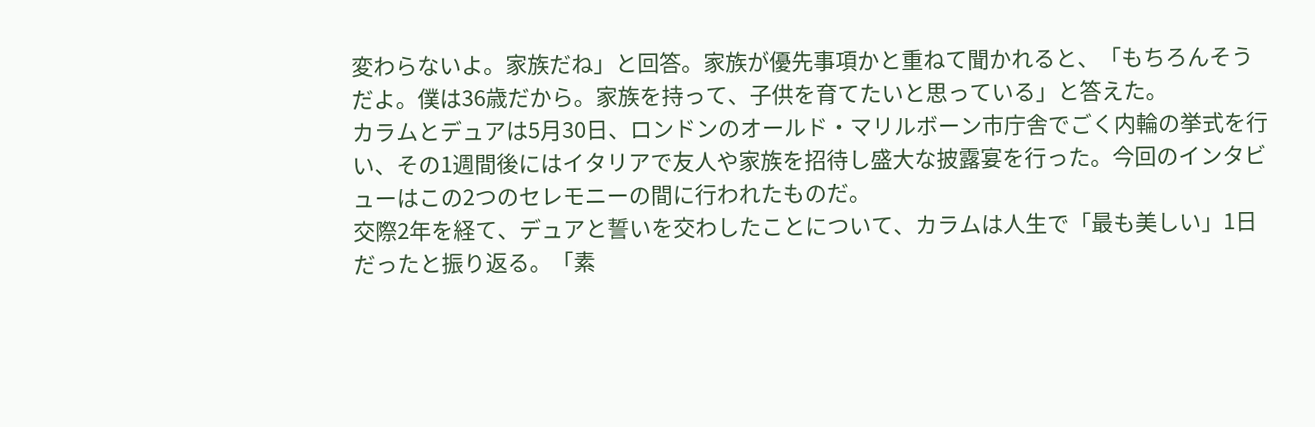変わらないよ。家族だね」と回答。家族が優先事項かと重ねて聞かれると、「もちろんそうだよ。僕は36歳だから。家族を持って、子供を育てたいと思っている」と答えた。
カラムとデュアは5月30日、ロンドンのオールド・マリルボーン市庁舎でごく内輪の挙式を行い、その1週間後にはイタリアで友人や家族を招待し盛大な披露宴を行った。今回のインタビューはこの2つのセレモニーの間に行われたものだ。
交際2年を経て、デュアと誓いを交わしたことについて、カラムは人生で「最も美しい」1日だったと振り返る。「素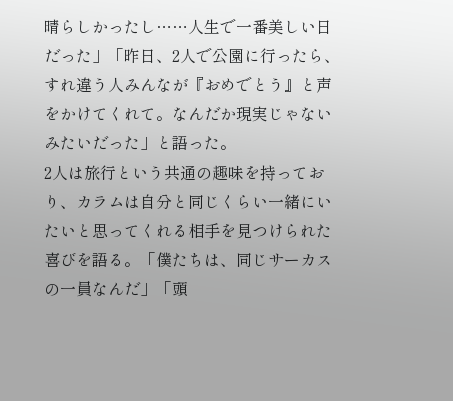晴らしかったし……人生で一番美しい日だった」「昨日、2人で公園に行ったら、すれ違う人みんなが『おめでとう』と声をかけてくれて。なんだか現実じゃないみたいだった」と語った。
2人は旅行という共通の趣味を持っており、カラムは自分と同じくらい一緒にいたいと思ってくれる相手を見つけられた喜びを語る。「僕たちは、同じサーカスの一員なんだ」「頭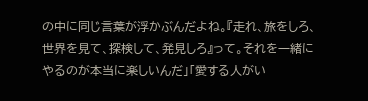の中に同じ言葉が浮かぶんだよね。『走れ、旅をしろ、世界を見て、探検して、発見しろ』って。それを一緒にやるのが本当に楽しいんだ」「愛する人がい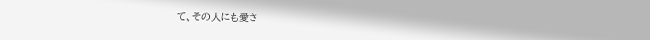て、その人にも愛さ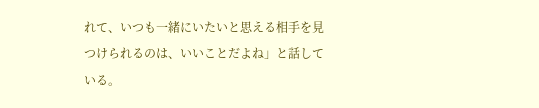れて、いつも一緒にいたいと思える相手を見つけられるのは、いいことだよね」と話している。